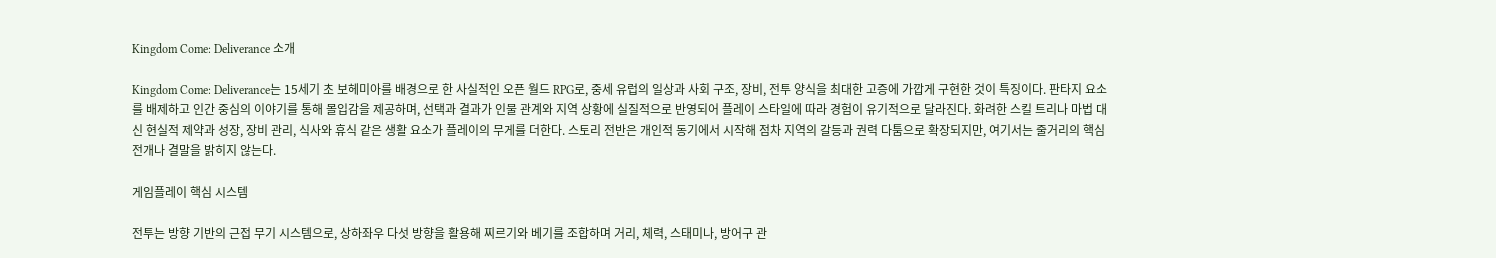Kingdom Come: Deliverance 소개

Kingdom Come: Deliverance는 15세기 초 보헤미아를 배경으로 한 사실적인 오픈 월드 RPG로, 중세 유럽의 일상과 사회 구조, 장비, 전투 양식을 최대한 고증에 가깝게 구현한 것이 특징이다. 판타지 요소를 배제하고 인간 중심의 이야기를 통해 몰입감을 제공하며, 선택과 결과가 인물 관계와 지역 상황에 실질적으로 반영되어 플레이 스타일에 따라 경험이 유기적으로 달라진다. 화려한 스킬 트리나 마법 대신 현실적 제약과 성장, 장비 관리, 식사와 휴식 같은 생활 요소가 플레이의 무게를 더한다. 스토리 전반은 개인적 동기에서 시작해 점차 지역의 갈등과 권력 다툼으로 확장되지만, 여기서는 줄거리의 핵심 전개나 결말을 밝히지 않는다.

게임플레이 핵심 시스템

전투는 방향 기반의 근접 무기 시스템으로, 상하좌우 다섯 방향을 활용해 찌르기와 베기를 조합하며 거리, 체력, 스태미나, 방어구 관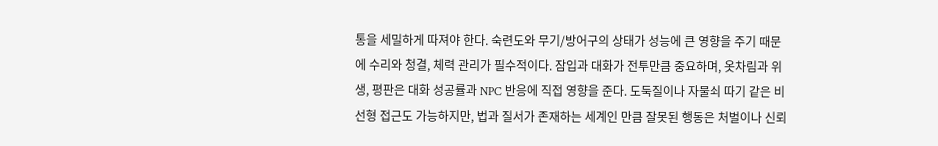통을 세밀하게 따져야 한다. 숙련도와 무기/방어구의 상태가 성능에 큰 영향을 주기 때문에 수리와 청결, 체력 관리가 필수적이다. 잠입과 대화가 전투만큼 중요하며, 옷차림과 위생, 평판은 대화 성공률과 NPC 반응에 직접 영향을 준다. 도둑질이나 자물쇠 따기 같은 비선형 접근도 가능하지만, 법과 질서가 존재하는 세계인 만큼 잘못된 행동은 처벌이나 신뢰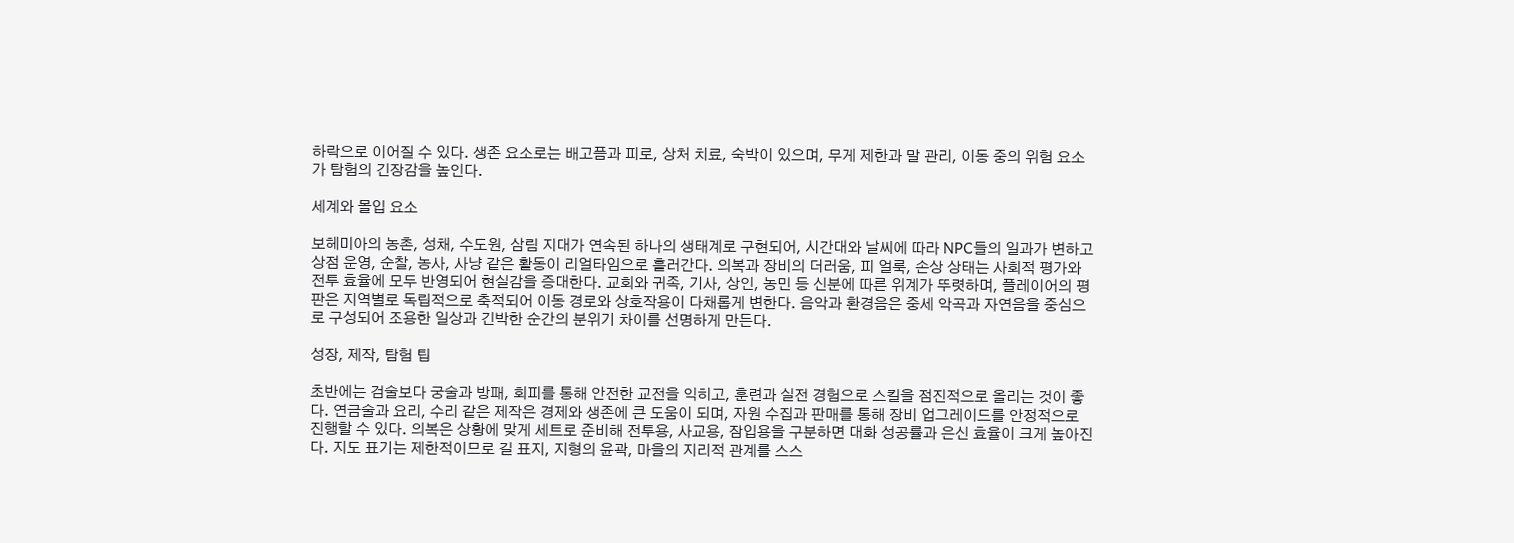하락으로 이어질 수 있다. 생존 요소로는 배고픔과 피로, 상처 치료, 숙박이 있으며, 무게 제한과 말 관리, 이동 중의 위험 요소가 탐험의 긴장감을 높인다.

세계와 몰입 요소

보헤미아의 농촌, 성채, 수도원, 삼림 지대가 연속된 하나의 생태계로 구현되어, 시간대와 날씨에 따라 NPC들의 일과가 변하고 상점 운영, 순찰, 농사, 사냥 같은 활동이 리얼타임으로 흘러간다. 의복과 장비의 더러움, 피 얼룩, 손상 상태는 사회적 평가와 전투 효율에 모두 반영되어 현실감을 증대한다. 교회와 귀족, 기사, 상인, 농민 등 신분에 따른 위계가 뚜렷하며, 플레이어의 평판은 지역별로 독립적으로 축적되어 이동 경로와 상호작용이 다채롭게 변한다. 음악과 환경음은 중세 악곡과 자연음을 중심으로 구성되어 조용한 일상과 긴박한 순간의 분위기 차이를 선명하게 만든다.

성장, 제작, 탐험 팁

초반에는 검술보다 궁술과 방패, 회피를 통해 안전한 교전을 익히고, 훈련과 실전 경험으로 스킬을 점진적으로 올리는 것이 좋다. 연금술과 요리, 수리 같은 제작은 경제와 생존에 큰 도움이 되며, 자원 수집과 판매를 통해 장비 업그레이드를 안정적으로 진행할 수 있다. 의복은 상황에 맞게 세트로 준비해 전투용, 사교용, 잠입용을 구분하면 대화 성공률과 은신 효율이 크게 높아진다. 지도 표기는 제한적이므로 길 표지, 지형의 윤곽, 마을의 지리적 관계를 스스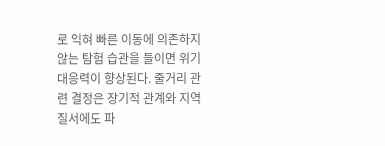로 익혀 빠른 이동에 의존하지 않는 탐험 습관을 들이면 위기 대응력이 향상된다. 줄거리 관련 결정은 장기적 관계와 지역 질서에도 파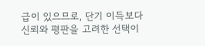급이 있으므로, 단기 이득보다 신뢰와 평판을 고려한 선택이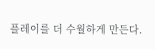플레이를 더 수월하게 만든다.